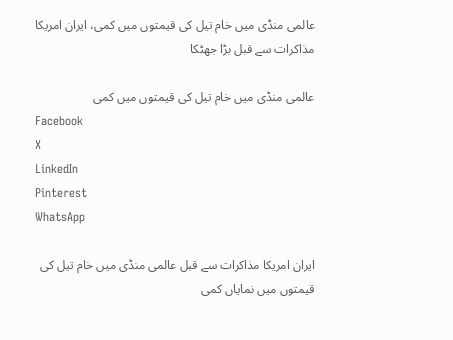عالمی منڈی میں خام تیل کی قیمتوں میں کمی، ایران امریکا مذاکرات سے قبل بڑا جھٹکا

عالمی منڈی میں خام تیل کی قیمتوں میں کمی
Facebook
X
LinkedIn
Pinterest
WhatsApp

ایران امریکا مذاکرات سے قبل عالمی منڈی میں خام تیل کی قیمتوں میں نمایاں کمی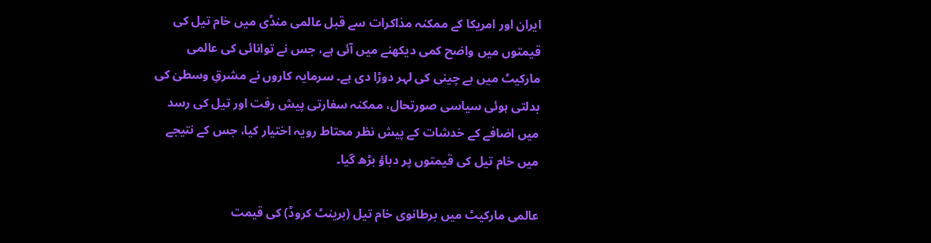ایران اور امریکا کے ممکنہ مذاکرات سے قبل عالمی منڈی میں خام تیل کی قیمتوں میں واضح کمی دیکھنے میں آئی ہے، جس نے توانائی کی عالمی مارکیٹ میں بے چینی کی لہر دوڑا دی ہے۔ سرمایہ کاروں نے مشرقِ وسطیٰ کی بدلتی ہوئی سیاسی صورتحال، ممکنہ سفارتی پیش رفت اور تیل کی رسد میں اضافے کے خدشات کے پیش نظر محتاط رویہ اختیار کیا، جس کے نتیجے میں خام تیل کی قیمتوں پر دباؤ بڑھ گیا۔

عالمی مارکیٹ میں برطانوی خام تیل (برینٹ کروڈ) کی قیمت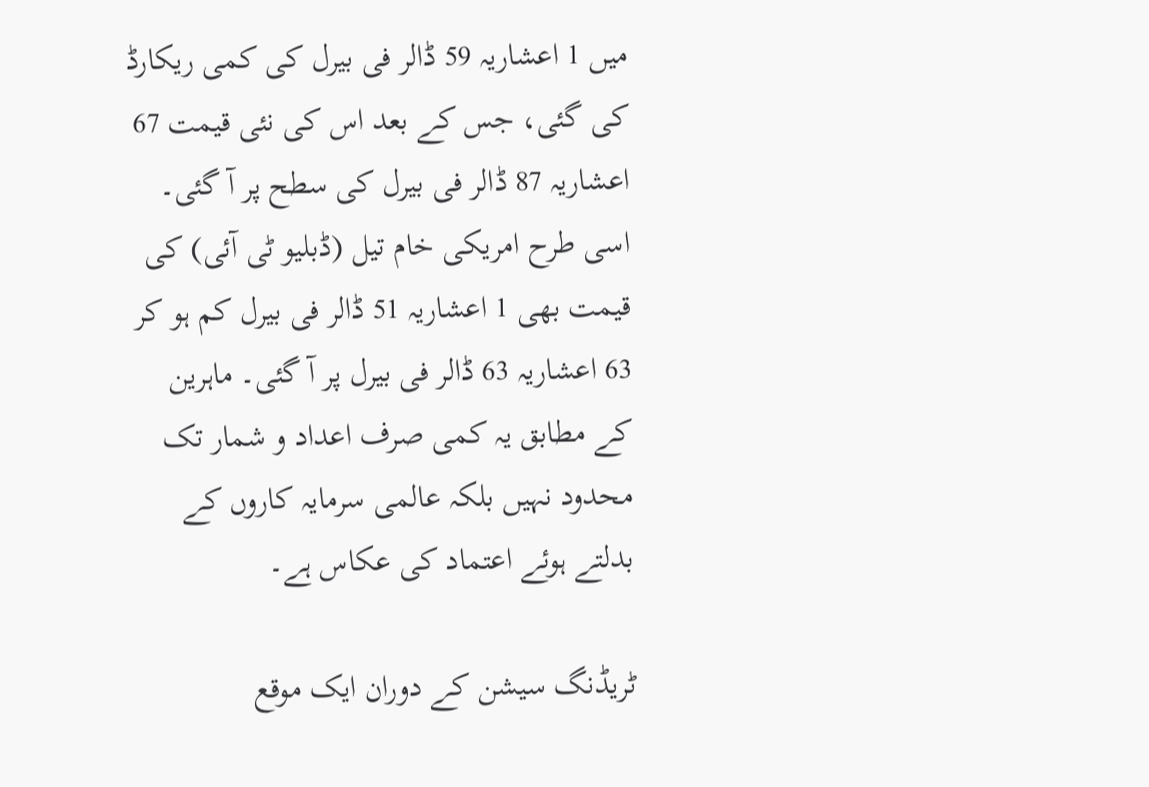میں 1 اعشاریہ 59 ڈالر فی بیرل کی کمی ریکارڈ کی گئی، جس کے بعد اس کی نئی قیمت 67 اعشاریہ 87 ڈالر فی بیرل کی سطح پر آ گئی۔ اسی طرح امریکی خام تیل (ڈبلیو ٹی آئی) کی قیمت بھی 1 اعشاریہ 51 ڈالر فی بیرل کم ہو کر 63 اعشاریہ 63 ڈالر فی بیرل پر آ گئی۔ ماہرین کے مطابق یہ کمی صرف اعداد و شمار تک محدود نہیں بلکہ عالمی سرمایہ کاروں کے بدلتے ہوئے اعتماد کی عکاس ہے۔

ٹریڈنگ سیشن کے دوران ایک موقع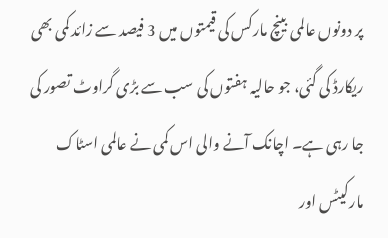پر دونوں عالمی بینچ مارکس کی قیمتوں میں 3 فیصد سے زائد کمی بھی ریکارڈ کی گئی، جو حالیہ ہفتوں کی سب سے بڑی گراوٹ تصور کی جا رہی ہے۔ اچانک آنے والی اس کمی نے عالمی اسٹاک مارکیٹس اور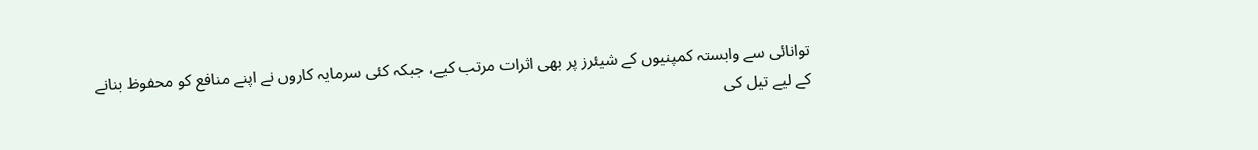توانائی سے وابستہ کمپنیوں کے شیئرز پر بھی اثرات مرتب کیے، جبکہ کئی سرمایہ کاروں نے اپنے منافع کو محفوظ بنانے کے لیے تیل کی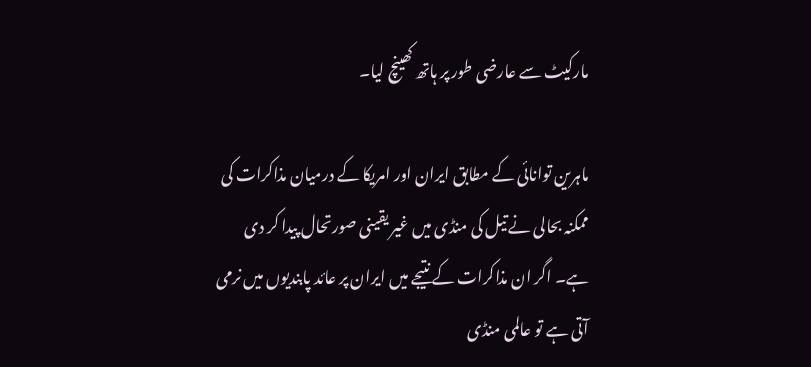مارکیٹ سے عارضی طور پر ہاتھ کھینچ لیا۔

ماہرین توانائی کے مطابق ایران اور امریکا کے درمیان مذاکرات کی ممکنہ بحالی نے تیل کی منڈی میں غیر یقینی صورتحال پیدا کر دی ہے۔ اگر ان مذاکرات کے نتیجے میں ایران پر عائد پابندیوں میں نرمی آتی ہے تو عالمی منڈی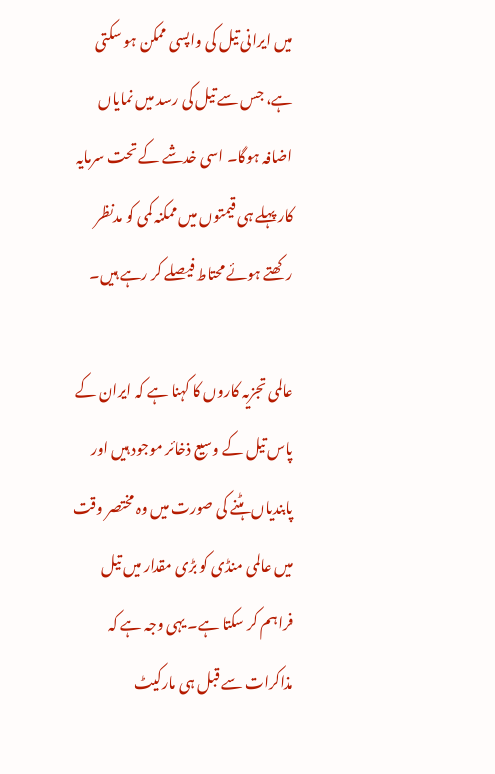میں ایرانی تیل کی واپسی ممکن ہو سکتی ہے، جس سے تیل کی رسد میں نمایاں اضافہ ہوگا۔ اسی خدشے کے تحت سرمایہ کار پہلے ہی قیمتوں میں ممکنہ کمی کو مدنظر رکھتے ہوئے محتاط فیصلے کر رہے ہیں۔

عالمی تجزیہ کاروں کا کہنا ہے کہ ایران کے پاس تیل کے وسیع ذخائر موجود ہیں اور پابندیاں ہٹنے کی صورت میں وہ مختصر وقت میں عالمی منڈی کو بڑی مقدار میں تیل فراہم کر سکتا ہے۔ یہی وجہ ہے کہ مذاکرات سے قبل ہی مارکیٹ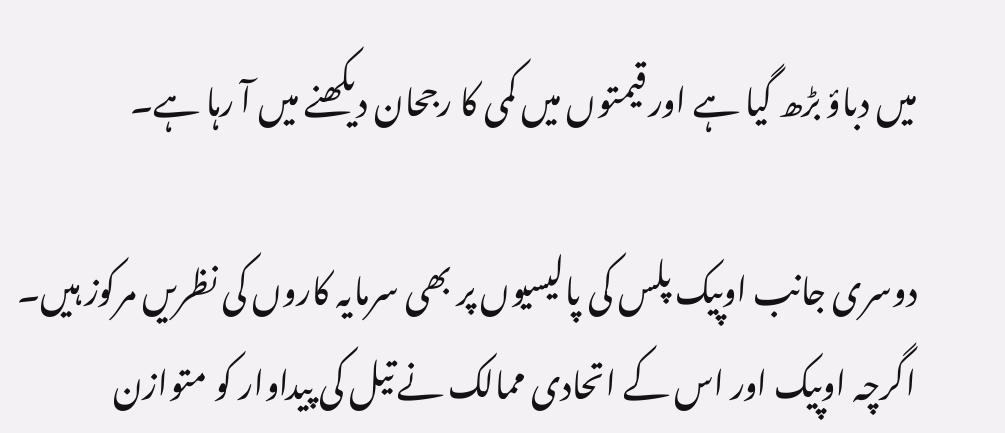میں دباؤ بڑھ گیا ہے اور قیمتوں میں کمی کا رجحان دیکھنے میں آ رہا ہے۔

دوسری جانب اوپیک پلس کی پالیسیوں پر بھی سرمایہ کاروں کی نظریں مرکوز ہیں۔ اگرچہ اوپیک اور اس کے اتحادی ممالک نے تیل کی پیداوار کو متوازن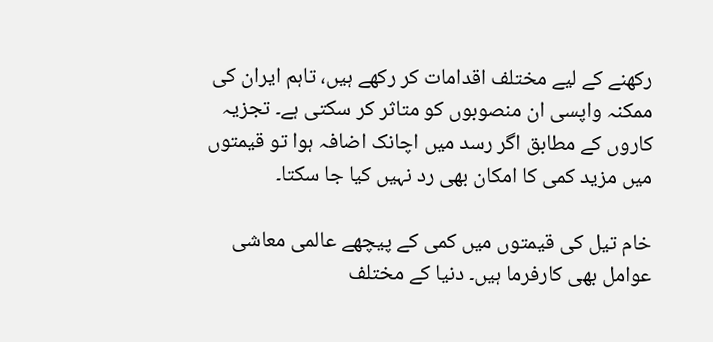رکھنے کے لیے مختلف اقدامات کر رکھے ہیں، تاہم ایران کی ممکنہ واپسی ان منصوبوں کو متاثر کر سکتی ہے۔ تجزیہ کاروں کے مطابق اگر رسد میں اچانک اضافہ ہوا تو قیمتوں میں مزید کمی کا امکان بھی رد نہیں کیا جا سکتا۔

خام تیل کی قیمتوں میں کمی کے پیچھے عالمی معاشی عوامل بھی کارفرما ہیں۔ دنیا کے مختلف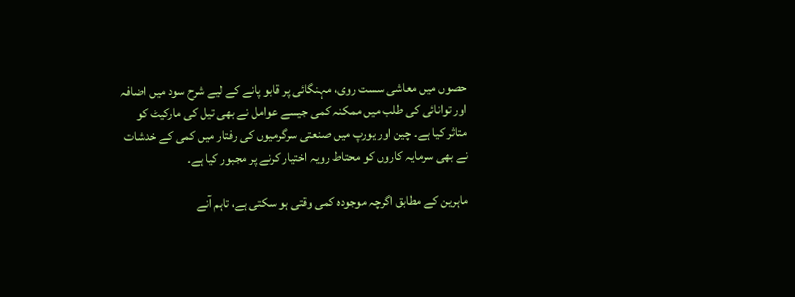حصوں میں معاشی سست روی، مہنگائی پر قابو پانے کے لیے شرح سود میں اضافہ اور توانائی کی طلب میں ممکنہ کمی جیسے عوامل نے بھی تیل کی مارکیٹ کو متاثر کیا ہے۔ چین اور یورپ میں صنعتی سرگرمیوں کی رفتار میں کمی کے خدشات نے بھی سرمایہ کاروں کو محتاط رویہ اختیار کرنے پر مجبور کیا ہے۔

ماہرین کے مطابق اگرچہ موجودہ کمی وقتی ہو سکتی ہے، تاہم آنے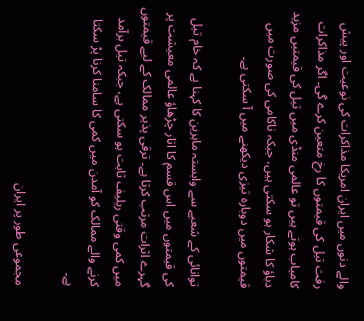والے دنوں میں ایران امریکا مذاکرات کی نوعیت اور پیش رفت تیل کی قیمتوں کا رخ متعین کرے گی۔ اگر مذاکرات کامیاب ہوتے ہیں تو عالمی منڈی میں تیل کی قیمتیں مزید دباؤ کا شکار ہو سکتی ہیں، جبکہ ناکامی کی صورت میں قیمتوں میں دوبارہ تیزی دیکھنے میں آ سکتی ہے۔

توانائی کے شعبے سے وابستہ ماہرین کا کہنا ہے کہ خام تیل کی قیمتوں میں اس قسم کا اتار چڑھاؤ عالمی معیشت پر گہرے اثرات مرتب کرتا ہے۔ ترقی پذیر ممالک کے لیے قیمتوں میں کمی وقتی ریلیف ثابت ہو سکتی ہے، جبکہ تیل برآمد کرنے والے ممالک کو آمدن میں کمی کا سامنا کرنا پڑ سکتا ہے۔

مجموعی طور پر ایران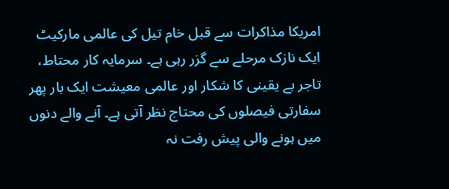امریکا مذاکرات سے قبل خام تیل کی عالمی مارکیٹ ایک نازک مرحلے سے گزر رہی ہے۔ سرمایہ کار محتاط، تاجر بے یقینی کا شکار اور عالمی معیشت ایک بار پھر سفارتی فیصلوں کی محتاج نظر آتی ہے۔ آنے والے دنوں میں ہونے والی پیش رفت نہ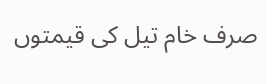صرف خام تیل کی قیمتوں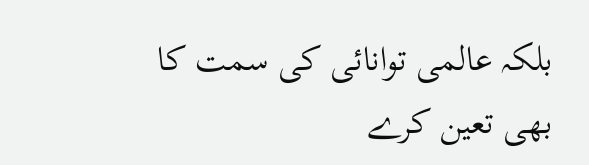بلکہ عالمی توانائی کی سمت کا بھی تعین کرے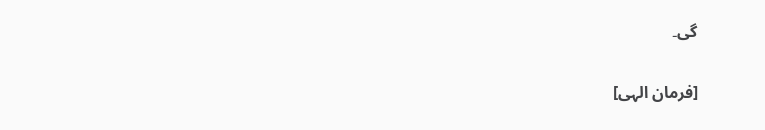گی۔

[فرمان الہی]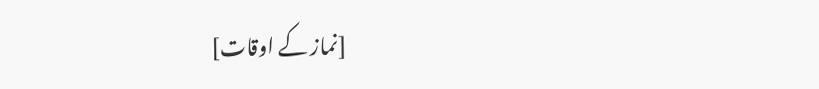[نماز کے اوقات]